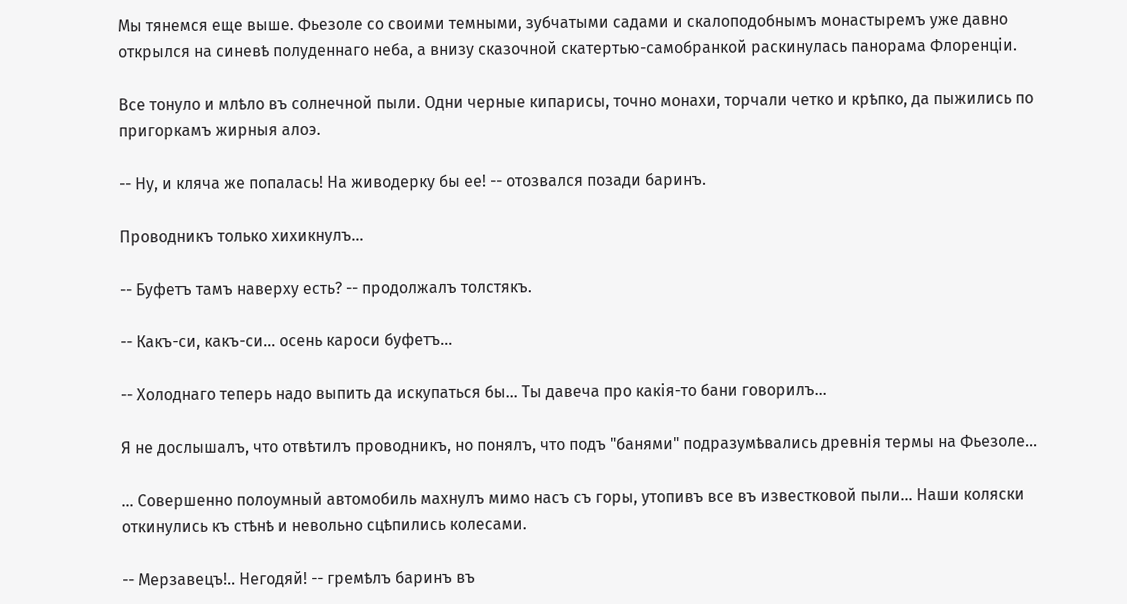Мы тянемся еще выше. Фьезоле со своими темными, зубчатыми садами и скалоподобнымъ монастыремъ уже давно открылся на синевѣ полуденнаго неба, а внизу сказочной скатертью-самобранкой раскинулась панорама Флоренціи.

Все тонуло и млѣло въ солнечной пыли. Одни черные кипарисы, точно монахи, торчали четко и крѣпко, да пыжились по пригоркамъ жирныя алоэ.

-- Ну, и кляча же попалась! На живодерку бы ее! -- отозвался позади баринъ.

Проводникъ только хихикнулъ...

-- Буфетъ тамъ наверху есть? -- продолжалъ толстякъ.

-- Какъ-си, какъ-си... осень кароси буфетъ...

-- Холоднаго теперь надо выпить да искупаться бы... Ты давеча про какія-то бани говорилъ...

Я не дослышалъ, что отвѣтилъ проводникъ, но понялъ, что подъ "банями" подразумѣвались древнія термы на Фьезоле...

... Совершенно полоумный автомобиль махнулъ мимо насъ съ горы, утопивъ все въ известковой пыли... Наши коляски откинулись къ стѣнѣ и невольно сцѣпились колесами.

-- Мерзавецъ!.. Негодяй! -- гремѣлъ баринъ въ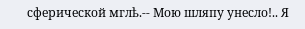сферической мглѣ.-- Мою шляпу унесло!.. Я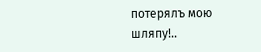потерялъ мою шляпу!..